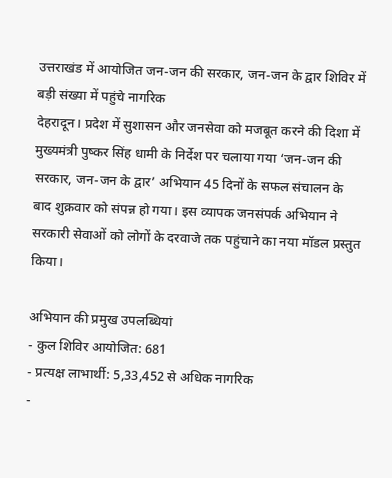उत्तराखंड में आयोजित जन-जन की सरकार, जन-जन के द्वार शिविर में बड़ी संख्या में पहुंचे नागरिक
देहरादून। प्रदेश में सुशासन और जनसेवा को मजबूत करने की दिशा में मुख्यमंत्री पुष्कर सिंह धामी के निर्देश पर चलाया गया ‘जन-जन की सरकार, जन-जन के द्वार’ अभियान 45 दिनों के सफल संचालन के बाद शुक्रवार को संपन्न हो गया। इस व्यापक जनसंपर्क अभियान ने सरकारी सेवाओं को लोगों के दरवाजे तक पहुंचाने का नया मॉडल प्रस्तुत किया।

अभियान की प्रमुख उपलब्धियां
- कुल शिविर आयोजित: 681
- प्रत्यक्ष लाभार्थी: 5,33,452 से अधिक नागरिक
-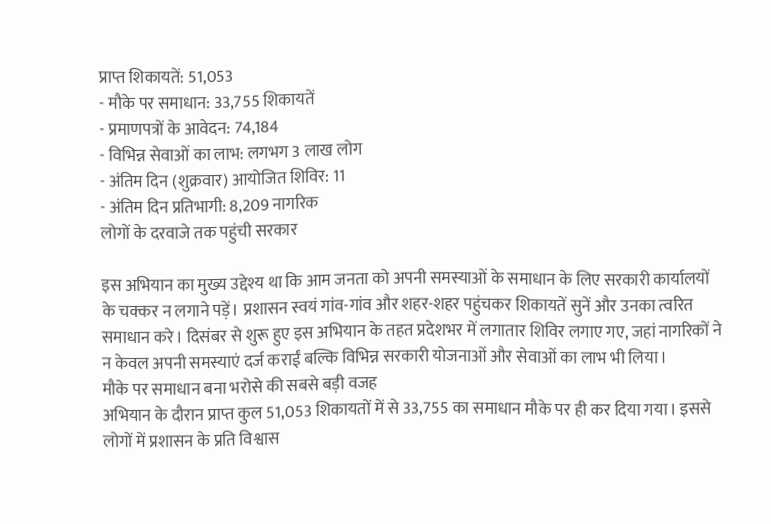प्राप्त शिकायतें: 51,053
- मौके पर समाधान: 33,755 शिकायतें
- प्रमाणपत्रों के आवेदन: 74,184
- विभिन्न सेवाओं का लाभ: लगभग 3 लाख लोग
- अंतिम दिन (शुक्रवार) आयोजित शिविर: 11
- अंतिम दिन प्रतिभागी: 8,209 नागरिक
लोगों के दरवाजे तक पहुंची सरकार

इस अभियान का मुख्य उद्देश्य था कि आम जनता को अपनी समस्याओं के समाधान के लिए सरकारी कार्यालयों के चक्कर न लगाने पड़ें। प्रशासन स्वयं गांव-गांव और शहर-शहर पहुंचकर शिकायतें सुनें और उनका त्वरित समाधान करे। दिसंबर से शुरू हुए इस अभियान के तहत प्रदेशभर में लगातार शिविर लगाए गए, जहां नागरिकों ने न केवल अपनी समस्याएं दर्ज कराईं बल्कि विभिन्न सरकारी योजनाओं और सेवाओं का लाभ भी लिया।
मौके पर समाधान बना भरोसे की सबसे बड़ी वजह
अभियान के दौरान प्राप्त कुल 51,053 शिकायतों में से 33,755 का समाधान मौके पर ही कर दिया गया। इससे लोगों में प्रशासन के प्रति विश्वास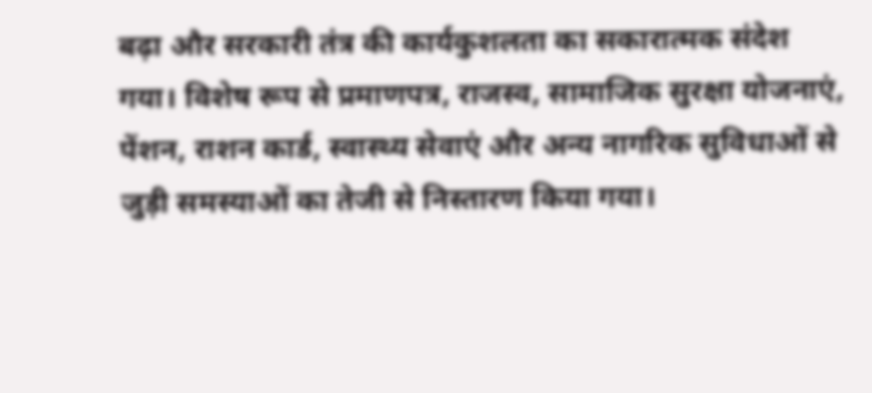बढ़ा और सरकारी तंत्र की कार्यकुशलता का सकारात्मक संदेश गया। विशेष रूप से प्रमाणपत्र, राजस्व, सामाजिक सुरक्षा योजनाएं, पेंशन, राशन कार्ड, स्वास्थ्य सेवाएं और अन्य नागरिक सुविधाओं से जुड़ी समस्याओं का तेजी से निस्तारण किया गया।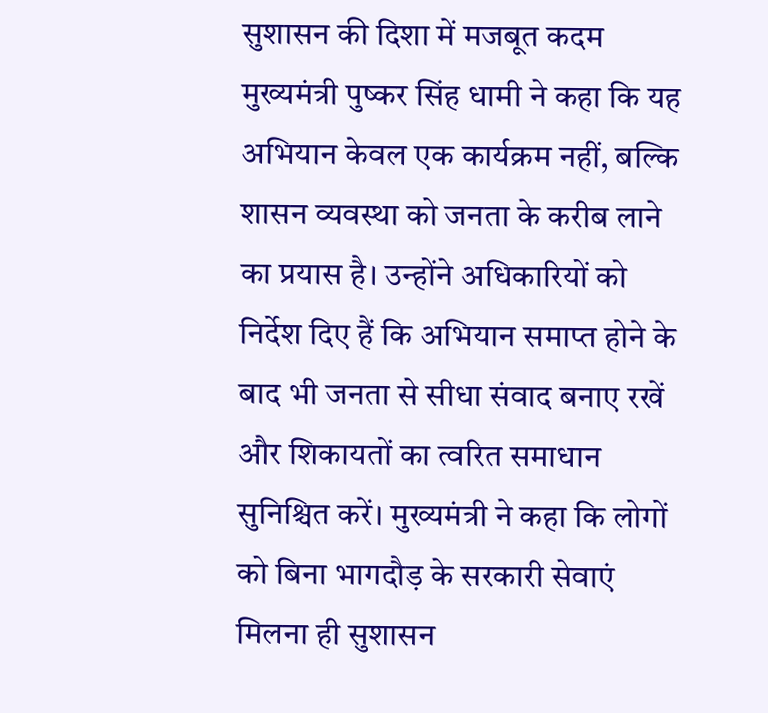सुशासन की दिशा में मजबूत कदम
मुख्यमंत्री पुष्कर सिंह धामी ने कहा कि यह अभियान केवल एक कार्यक्रम नहीं, बल्कि शासन व्यवस्था को जनता के करीब लाने का प्रयास है। उन्होंने अधिकारियों को निर्देश दिए हैं कि अभियान समाप्त होने के बाद भी जनता से सीधा संवाद बनाए रखें और शिकायतों का त्वरित समाधान सुनिश्चित करें। मुख्यमंत्री ने कहा कि लोगों को बिना भागदौड़ के सरकारी सेवाएं मिलना ही सुशासन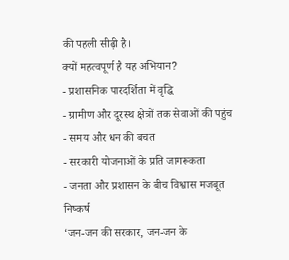की पहली सीढ़ी है।
क्यों महत्वपूर्ण है यह अभियान?
- प्रशासनिक पारदर्शिता में वृद्धि
- ग्रामीण और दूरस्थ क्षेत्रों तक सेवाओं की पहुंच
- समय और धन की बचत
- सरकारी योजनाओं के प्रति जागरूकता
- जनता और प्रशासन के बीच विश्वास मजबूत
निष्कर्ष
‘जन-जन की सरकार, जन-जन के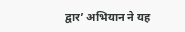द्वार’ अभियान ने यह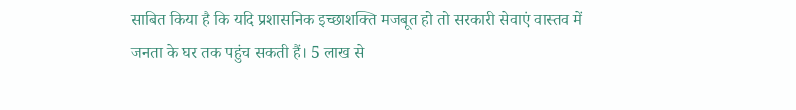साबित किया है कि यदि प्रशासनिक इच्छाशक्ति मजबूत हो तो सरकारी सेवाएं वास्तव में जनता के घर तक पहुंच सकती हैं। 5 लाख से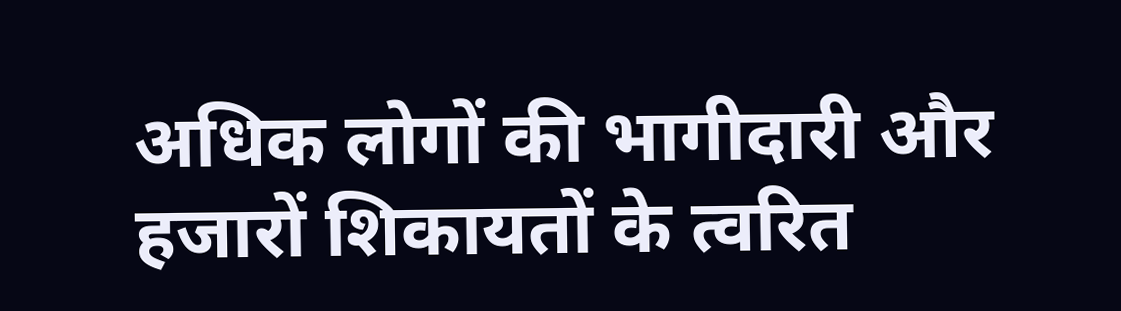अधिक लोगों की भागीदारी और हजारों शिकायतों के त्वरित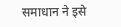समाधान ने इसे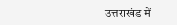उत्तराखंड में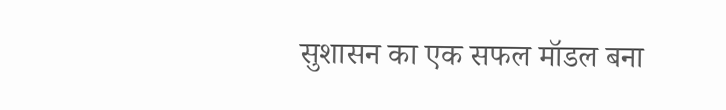सुशासन का एक सफल मॉडल बना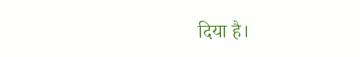दिया है।